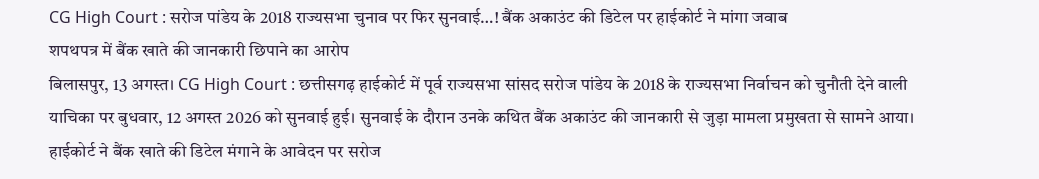CG High Court : सरोज पांडेय के 2018 राज्यसभा चुनाव पर फिर सुनवाई…! बैंक अकाउंट की डिटेल पर हाईकोर्ट ने मांगा जवाब
शपथपत्र में बैंक खाते की जानकारी छिपाने का आरोप
बिलासपुर, 13 अगस्त। CG High Court : छत्तीसगढ़ हाईकोर्ट में पूर्व राज्यसभा सांसद सरोज पांडेय के 2018 के राज्यसभा निर्वाचन को चुनौती देने वाली याचिका पर बुधवार, 12 अगस्त 2026 को सुनवाई हुई। सुनवाई के दौरान उनके कथित बैंक अकाउंट की जानकारी से जुड़ा मामला प्रमुखता से सामने आया। हाईकोर्ट ने बैंक खाते की डिटेल मंगाने के आवेदन पर सरोज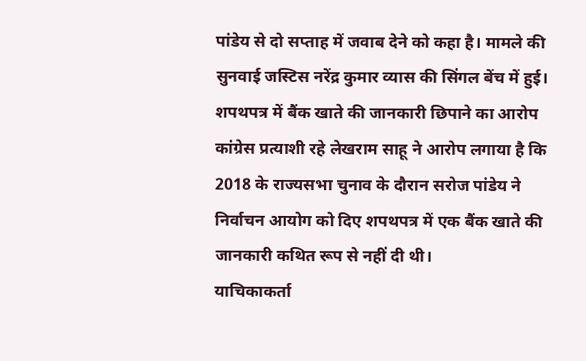पांडेय से दो सप्ताह में जवाब देने को कहा है। मामले की सुनवाई जस्टिस नरेंद्र कुमार व्यास की सिंगल बेंच में हुई।
शपथपत्र में बैंक खाते की जानकारी छिपाने का आरोप
कांग्रेस प्रत्याशी रहे लेखराम साहू ने आरोप लगाया है कि 2018 के राज्यसभा चुनाव के दौरान सरोज पांडेय ने निर्वाचन आयोग को दिए शपथपत्र में एक बैंक खाते की जानकारी कथित रूप से नहीं दी थी।
याचिकाकर्ता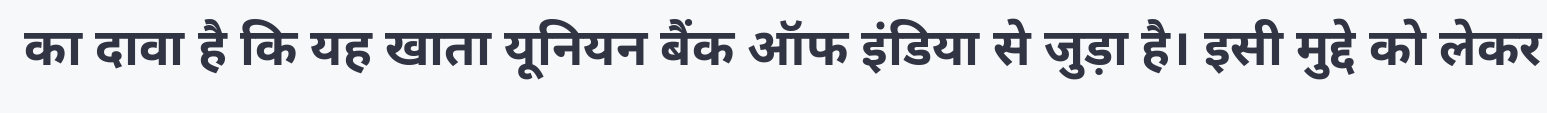का दावा है कि यह खाता यूनियन बैंक ऑफ इंडिया से जुड़ा है। इसी मुद्दे को लेकर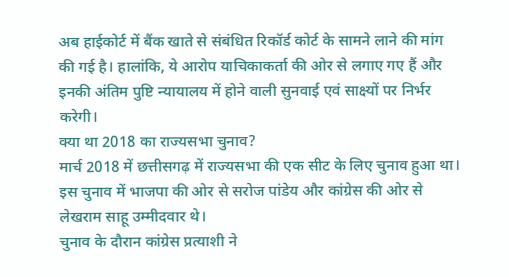अब हाईकोर्ट में बैंक खाते से संबंधित रिकॉर्ड कोर्ट के सामने लाने की मांग की गई है। हालांकि, ये आरोप याचिकाकर्ता की ओर से लगाए गए हैं और इनकी अंतिम पुष्टि न्यायालय में होने वाली सुनवाई एवं साक्ष्यों पर निर्भर करेगी।
क्या था 2018 का राज्यसभा चुनाव?
मार्च 2018 में छत्तीसगढ़ में राज्यसभा की एक सीट के लिए चुनाव हुआ था। इस चुनाव में भाजपा की ओर से सरोज पांडेय और कांग्रेस की ओर से लेखराम साहू उम्मीदवार थे।
चुनाव के दौरान कांग्रेस प्रत्याशी ने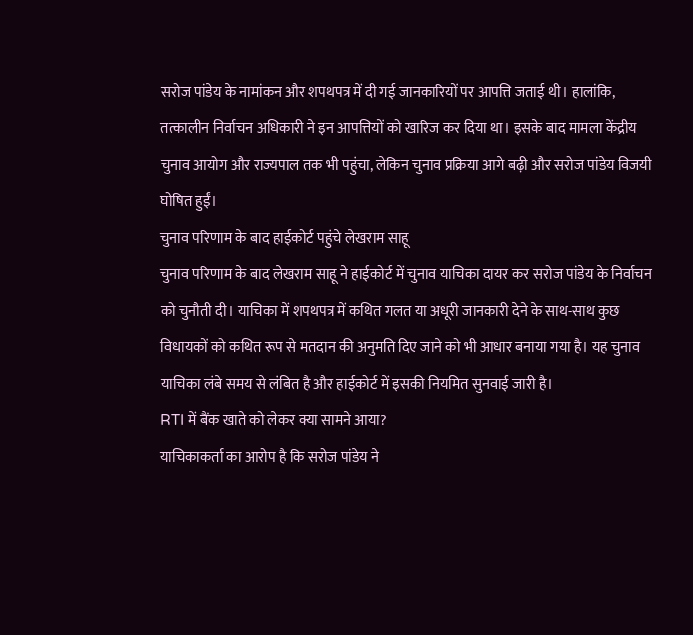सरोज पांडेय के नामांकन और शपथपत्र में दी गई जानकारियों पर आपत्ति जताई थी। हालांकि, तत्कालीन निर्वाचन अधिकारी ने इन आपत्तियों को खारिज कर दिया था। इसके बाद मामला केंद्रीय चुनाव आयोग और राज्यपाल तक भी पहुंचा, लेकिन चुनाव प्रक्रिया आगे बढ़ी और सरोज पांडेय विजयी घोषित हुईं।
चुनाव परिणाम के बाद हाईकोर्ट पहुंचे लेखराम साहू
चुनाव परिणाम के बाद लेखराम साहू ने हाईकोर्ट में चुनाव याचिका दायर कर सरोज पांडेय के निर्वाचन को चुनौती दी। याचिका में शपथपत्र में कथित गलत या अधूरी जानकारी देने के साथ-साथ कुछ विधायकों को कथित रूप से मतदान की अनुमति दिए जाने को भी आधार बनाया गया है। यह चुनाव याचिका लंबे समय से लंबित है और हाईकोर्ट में इसकी नियमित सुनवाई जारी है।
RTI में बैंक खाते को लेकर क्या सामने आया?
याचिकाकर्ता का आरोप है कि सरोज पांडेय ने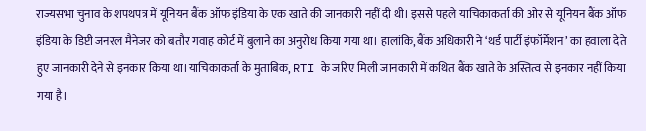राज्यसभा चुनाव के शपथपत्र में यूनियन बैंक ऑफ इंडिया के एक खाते की जानकारी नहीं दी थी। इससे पहले याचिकाकर्ता की ओर से यूनियन बैंक ऑफ इंडिया के डिप्टी जनरल मैनेजर को बतौर गवाह कोर्ट में बुलाने का अनुरोध किया गया था। हालांकि, बैंक अधिकारी ने ‘थर्ड पार्टी इंफॉर्मेशन’ का हवाला देते हुए जानकारी देने से इनकार किया था।याचिकाकर्ता के मुताबिक, RTI के जरिए मिली जानकारी में कथित बैंक खाते के अस्तित्व से इनकार नहीं किया गया है।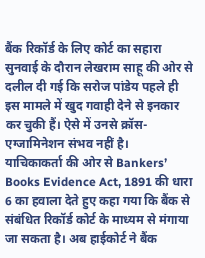बैंक रिकॉर्ड के लिए कोर्ट का सहारा
सुनवाई के दौरान लेखराम साहू की ओर से दलील दी गई कि सरोज पांडेय पहले ही इस मामले में खुद गवाही देने से इनकार कर चुकी हैं। ऐसे में उनसे क्रॉस-एग्जामिनेशन संभव नहीं है।
याचिकाकर्ता की ओर से Bankers’ Books Evidence Act, 1891 की धारा 6 का हवाला देते हुए कहा गया कि बैंक से संबंधित रिकॉर्ड कोर्ट के माध्यम से मंगाया जा सकता है। अब हाईकोर्ट ने बैंक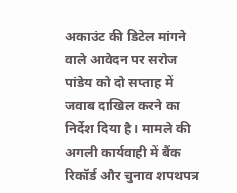अकाउंट की डिटेल मांगने वाले आवेदन पर सरोज पांडेय को दो सप्ताह में जवाब दाखिल करने का निर्देश दिया है। मामले की अगली कार्यवाही में बैंक रिकॉर्ड और चुनाव शपथपत्र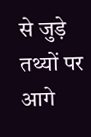से जुड़े तथ्यों पर आगे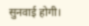सुनवाई होगी।